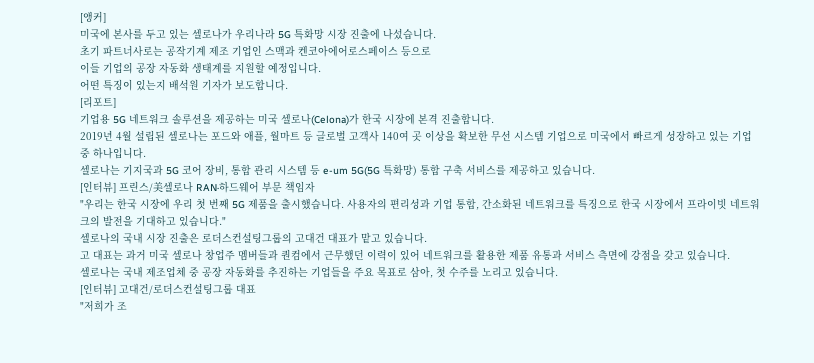[앵커]
미국에 본사를 두고 있는 셀로나가 우리나라 5G 특화망 시장 진출에 나섰습니다.
초기 파트너사로는 공작기계 제조 기업인 스맥과 켄코아에어로스페이스 등으로
이들 기업의 공장 자동화 생태계를 지원할 예정입니다.
어떤 특징이 있는지 배석원 기자가 보도합니다.
[리포트]
기업용 5G 네트워크 솔루션을 제공하는 미국 셀로나(Celona)가 한국 시장에 본격 진출합니다.
2019년 4월 설립된 셀로나는 포드와 애플, 월마트 등 글로벌 고객사 140여 곳 이상을 확보한 무선 시스템 기업으로 미국에서 빠르게 성장하고 있는 기업 중 하나입니다.
셀로나는 기지국과 5G 코어 장비, 통합 관리 시스템 등 e-um 5G(5G 특화망) 통합 구축 서비스를 제공하고 있습니다.
[인터뷰] 프린스/美셀로나 RAN·하드웨어 부문 책임자
"우리는 한국 시장에 우리 첫 번째 5G 제품을 출시했습니다. 사용자의 편리성과 기업 통합, 간소화된 네트워크를 특징으로 한국 시장에서 프라이빗 네트워크의 발전을 기대하고 있습니다."
셀로나의 국내 시장 진출은 로더스컨설팅그룹의 고대건 대표가 맡고 있습니다.
고 대표는 과거 미국 셀로나 창업주 멤버들과 퀀컴에서 근무했던 이력이 있어 네트워크를 활용한 제품 유통과 서비스 측면에 강점을 갖고 있습니다.
셀로나는 국내 제조업체 중 공장 자동화를 추진하는 기업들을 주요 목표로 삼아, 첫 수주를 노리고 있습니다.
[인터뷰] 고대건/로더스컨설팅그룹 대표
"저희가 조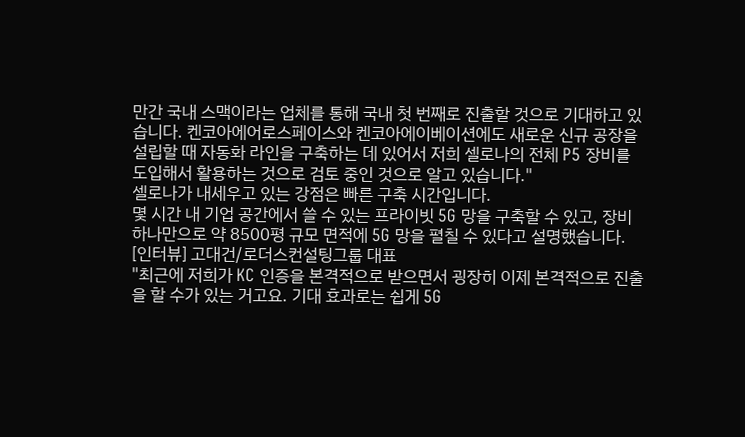만간 국내 스맥이라는 업체를 통해 국내 첫 번째로 진출할 것으로 기대하고 있습니다. 켄코아에어로스페이스와 켄코아에이베이션에도 새로운 신규 공장을 설립할 때 자동화 라인을 구축하는 데 있어서 저희 셀로나의 전체 P5 장비를 도입해서 활용하는 것으로 검토 중인 것으로 알고 있습니다."
셀로나가 내세우고 있는 강점은 빠른 구축 시간입니다.
몇 시간 내 기업 공간에서 쓸 수 있는 프라이빗 5G 망을 구축할 수 있고, 장비 하나만으로 약 8500평 규모 면적에 5G 망을 펼칠 수 있다고 설명했습니다.
[인터뷰] 고대건/로더스컨설팅그룹 대표
"최근에 저희가 KC 인증을 본격적으로 받으면서 굉장히 이제 본격적으로 진출을 할 수가 있는 거고요. 기대 효과로는 쉽게 5G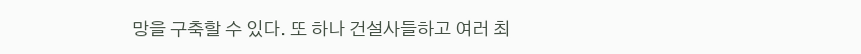망을 구축할 수 있다. 또 하나 건설사들하고 여러 최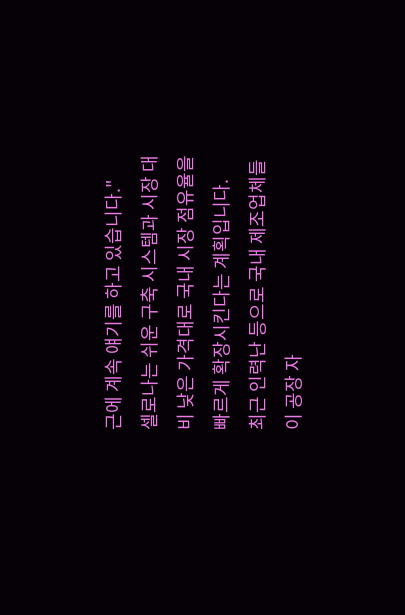근에 계속 얘기를 하고 있습니다."
셀로나는 쉬운 구축 시스템과 시장 대비 낮은 가격대로 국내 시장 점유율을 빠르게 확장시킨다는 계획입니다.
최근 인력난 등으로 국내 제조업체들이 공장 자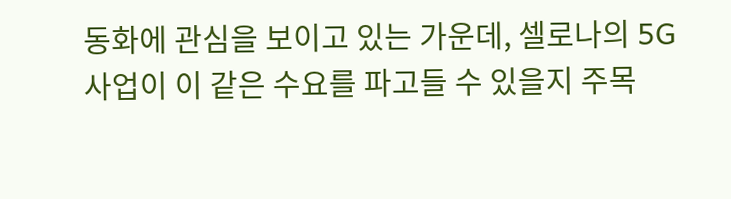동화에 관심을 보이고 있는 가운데, 셀로나의 5G 사업이 이 같은 수요를 파고들 수 있을지 주목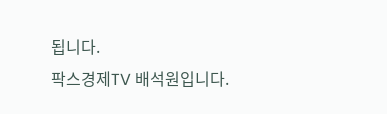됩니다.
팍스경제TV 배석원입니다.